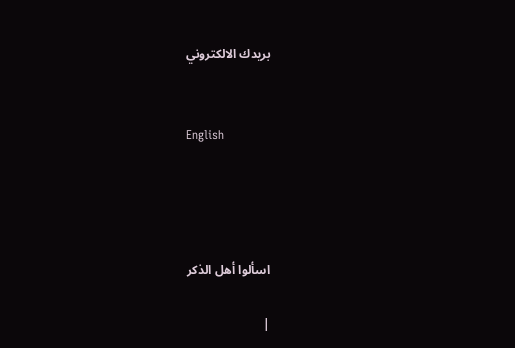بريدك الالكتروني


English




اسألوا أهل الذكر

|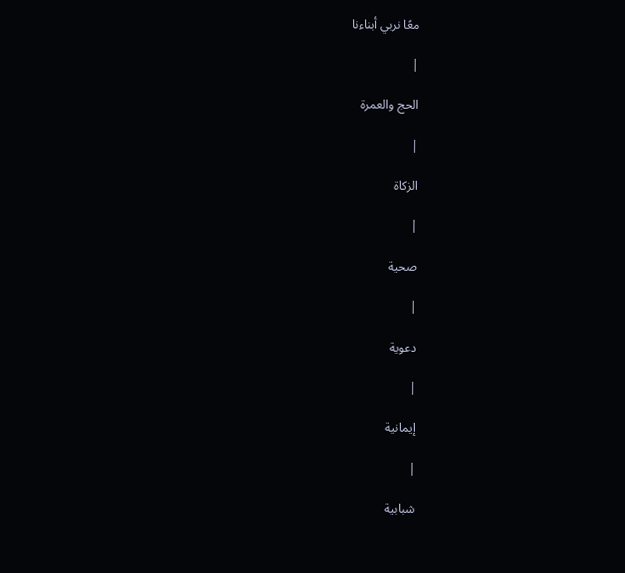معًا نربي أبناءنا

|

الحج والعمرة

|

الزكاة

|

صحية

|

دعوية

|

إيمانية

|

شبابية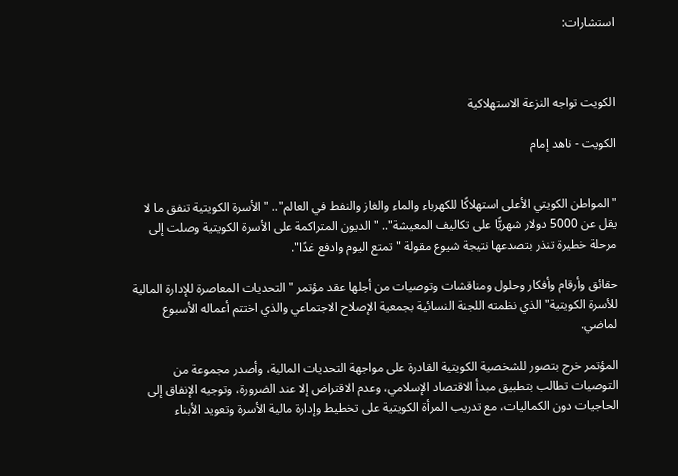استشارات:



الكويت تواجه النزعة الاستهلاكية

الكويت - ناهد إمام


"المواطن الكويتي الأعلى استهلاكًا للكهرباء والماء والغاز والنفط في العالم".. "الأسرة الكويتية تنفق ما لا يقل عن 5000 دولار شهريًّا على تكاليف المعيشة".. "الديون المتراكمة على الأسرة الكويتية وصلت إلى مرحلة خطيرة تنذر بتصدعها نتيجة شيوع مقولة "تمتع اليوم وادفع غدًا".

حقائق وأرقام وأفكار وحلول ومناقشات وتوصيات من أجلها عقد مؤتمر "التحديات المعاصرة للإدارة المالية للأسرة الكويتية" الذي نظمته اللجنة النسائية بجمعية الإصلاح الاجتماعي والذي اختتم أعماله الأسبوع لماضي.

المؤتمر خرج بتصور للشخصية الكويتية القادرة على مواجهة التحديات المالية، وأصدر مجموعة من التوصيات تطالب بتطبيق مبدأ الاقتصاد الإسلامي، وعدم الاقتراض إلا عند الضرورة، وتوجيه الإنفاق إلى الحاجيات دون الكماليات، مع تدريب المرأة الكويتية على تخطيط وإدارة مالية الأسرة وتعويد الأبناء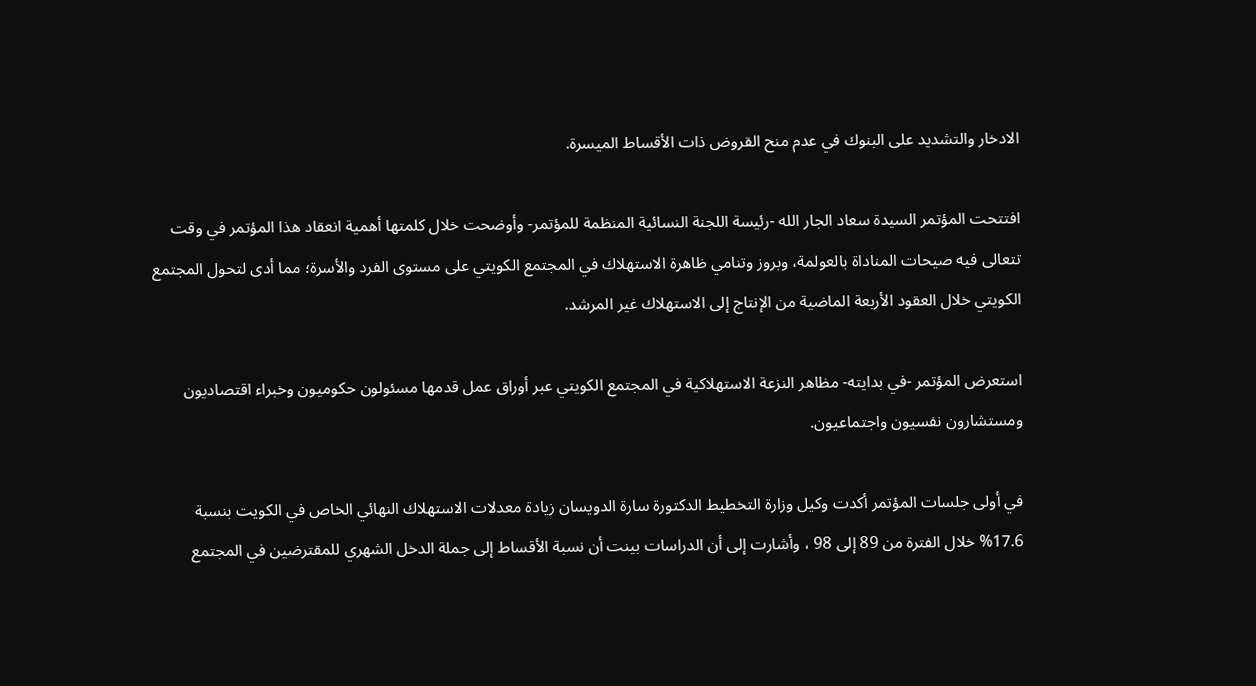الادخار والتشديد على البنوك في عدم منح القروض ذات الأقساط الميسرة.

افتتحت المؤتمر السيدة سعاد الجار الله -رئيسة اللجنة النسائية المنظمة للمؤتمر- وأوضحت خلال كلمتها أهمية انعقاد هذا المؤتمر في وقت تتعالى فيه صيحات المناداة بالعولمة، وبروز وتنامي ظاهرة الاستهلاك في المجتمع الكويتي على مستوى الفرد والأسرة؛ مما أدى لتحول المجتمع الكويتي خلال العقود الأربعة الماضية من الإنتاج إلى الاستهلاك غير المرشد.

استعرض المؤتمر -في بدايته- مظاهر النزعة الاستهلاكية في المجتمع الكويتي عبر أوراق عمل قدمها مسئولون حكوميون وخبراء اقتصاديون ومستشارون نفسيون واجتماعيون.

في أولى جلسات المؤتمر أكدت وكيل وزارة التخطيط الدكتورة سارة الدويسان زيادة معدلات الاستهلاك النهائي الخاص في الكويت بنسبة 17.6% خلال الفترة من 89 إلى 98 ، وأشارت إلى أن الدراسات بينت أن نسبة الأقساط إلى جملة الدخل الشهري للمقترضين في المجتمع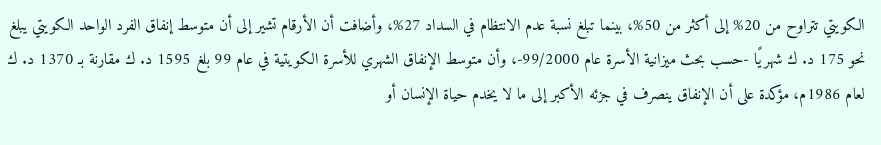الكويتي تتراوح من 20% إلى أكثر من 50%، بينما تبلغ نسبة عدم الانتظام في السداد 27%، وأضافت أن الأرقام تشير إلى أن متوسط إنفاق الفرد الواحد الكويتي يبلغ نحو 175 د. ك شهريًا -حسب بحث ميزانية الأسرة عام 99/2000-، وأن متوسط الإنفاق الشهري للأسرة الكويتية في عام 99 بلغ 1595 د. ك مقارنة بـ 1370 د. ك لعام 1986م، مؤكدة على أن الإنفاق ينصرف في جزئه الأكبر إلى ما لا يخدم حياة الإنسان أو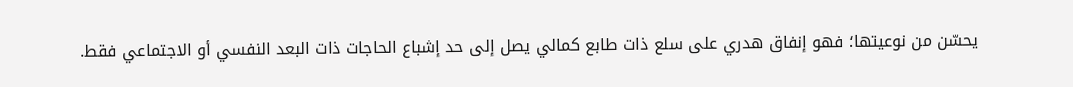يحسّن من نوعيتها؛ فهو إنفاق هدري على سلع ذات طابع كمالي يصل إلى حد إشباع الحاجات ذات البعد النفسي أو الاجتماعي فقط.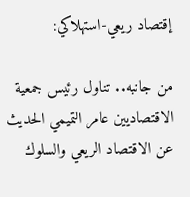إقتصاد ريعي-استهلاكي:

من جانبه.. تناول رئيس جمعية الاقتصاديين عامر التميمي الحديث عن الاقتصاد الريعي والسلوك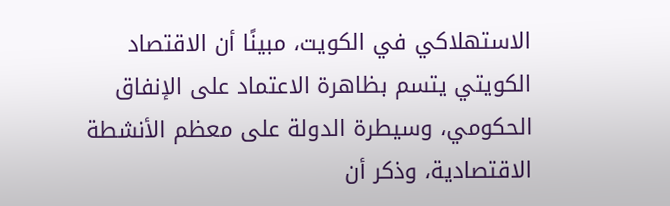الاستهلاكي في الكويت، مبينًا أن الاقتصاد الكويتي يتسم بظاهرة الاعتماد على الإنفاق الحكومي، وسيطرة الدولة على معظم الأنشطة الاقتصادية، وذكر أن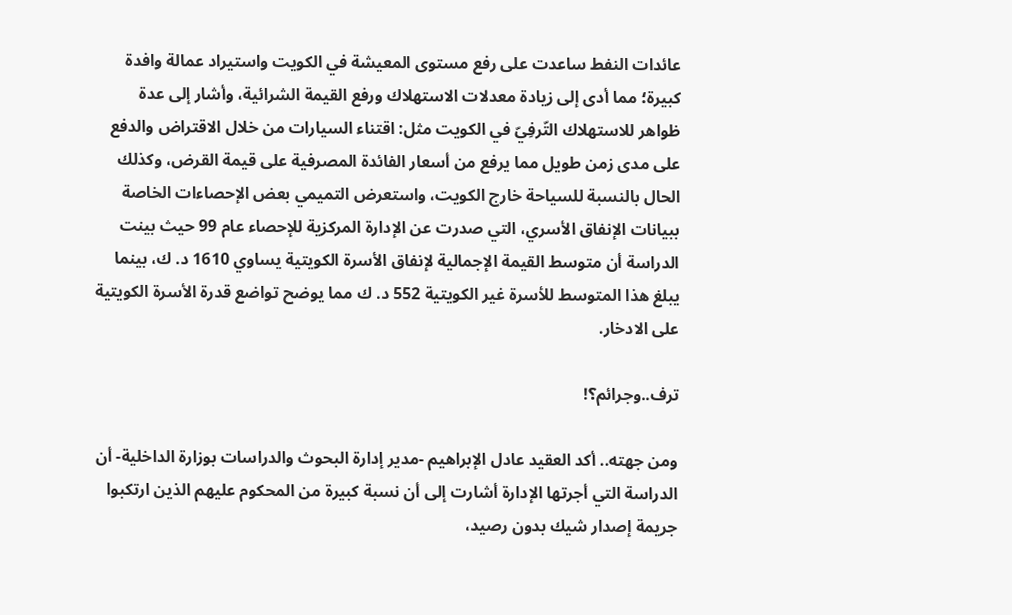عائدات النفط ساعدت على رفع مستوى المعيشة في الكويت واستيراد عمالة وافدة كبيرة؛ مما أدى إلى زيادة معدلات الاستهلاك ورفع القيمة الشرائية، وأشار إلى عدة ظواهر للاستهلاك التّرفِيّ في الكويت مثل: اقتناء السيارات من خلال الاقتراض والدفع على مدى زمن طويل مما يرفع من أسعار الفائدة المصرفية على قيمة القرض، وكذلك الحال بالنسبة للسياحة خارج الكويت، واستعرض التميمي بعض الإحصاءات الخاصة ببيانات الإنفاق الأسري، التي صدرت عن الإدارة المركزية للإحصاء عام 99 حيث بينت الدراسة أن متوسط القيمة الإجمالية لإنفاق الأسرة الكويتية يساوي 1610 د. ك، بينما يبلغ هذا المتوسط للأسرة غير الكويتية 552 د. ك مما يوضح تواضع قدرة الأسرة الكويتية على الادخار.

ترف..وجرائم؟!

ومن جهته.. أكد العقيد عادل الإبراهيم -مدير إدارة البحوث والدراسات بوزارة الداخلية- أن الدراسة التي أجرتها الإدارة أشارت إلى أن نسبة كبيرة من المحكوم عليهم الذين ارتكبوا جريمة إصدار شيك بدون رصيد،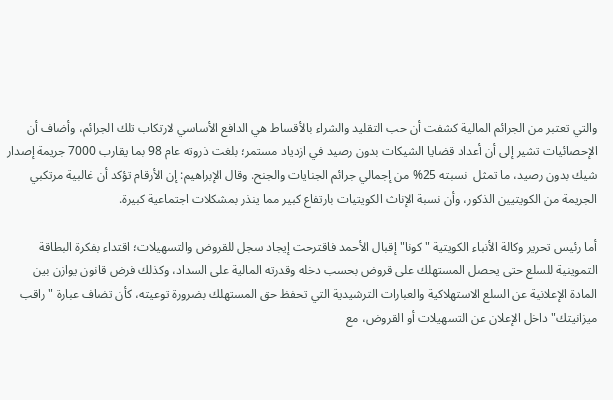والتي تعتبر من الجرائم المالية كشفت أن حب التقليد والشراء بالأقساط هي الدافع الأساسي لارتكاب تلك الجرائم، وأضاف أن الإحصائيات تشير إلى أن أعداد قضايا الشيكات بدون رصيد في ازدياد مستمر؛ بلغت ذروته عام 98 بما يقارب 7000 جريمة إصدار شيك بدون رصيد، ما تمثل  نسبته 25% من إجمالي جرائم الجنايات والجنح. وقال الإبراهيم: إن الأرقام تؤكد أن غالبية مرتكبي الجريمة من الكويتيين الذكور، وأن نسبة الإناث الكويتيات بارتفاع كبير مما ينذر بمشكلات اجتماعية كبيرة.

أما رئيس تحرير وكالة الأنباء الكويتية "كونا" إقبال الأحمد فاقترحت إيجاد سجل للقروض والتسهيلات؛ اقتداء بفكرة البطاقة التموينية للسلع حتى يحصل المستهلك على قروض بحسب دخله وقدرته المالية على السداد، وكذلك فرض قانون يوازن بين المادة الإعلانية عن السلع الاستهلاكية والعبارات الترشيدية التي تحفظ حق المستهلك بضرورة توعيته، كأن تضاف عبارة "راقب ميزانيتك" داخل الإعلان عن التسهيلات أو القروض، مع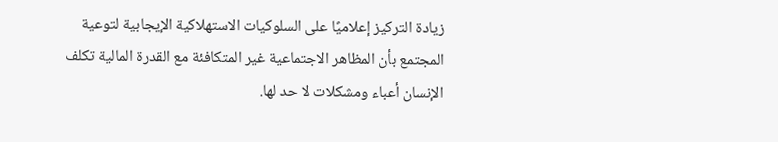زيادة التركيز إعلاميًا على السلوكيات الاستهلاكية الإيجابية لتوعية المجتمع بأن المظاهر الاجتماعية غير المتكافئة مع القدرة المالية تكلف الإنسان أعباء ومشكلات لا حد لها.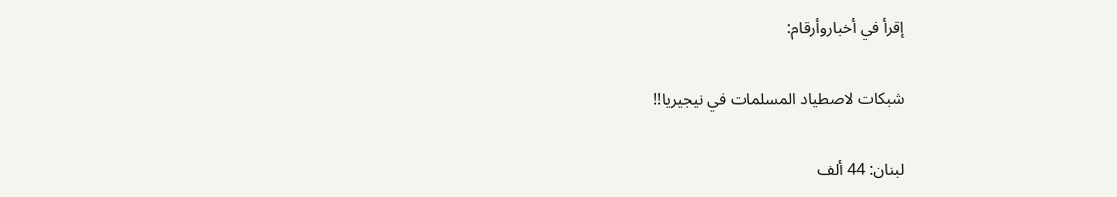إقرأ في أخباروأرقام:

شبكات لاصطياد المسلمات في نيجيريا!!

لبنان: 44 ألف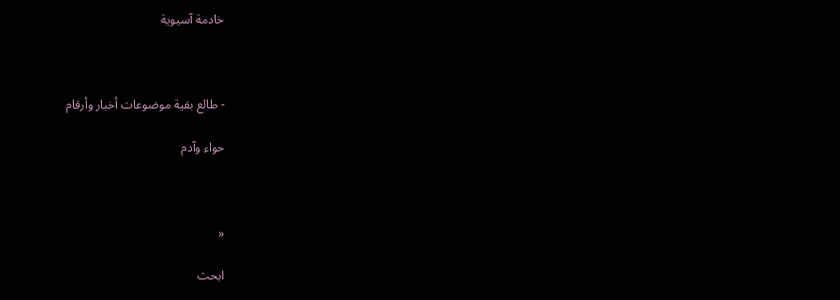خادمة آسيوية



- طالع بقية موضوعات أخبار وأرقام

حواء وآدم



«

ابحث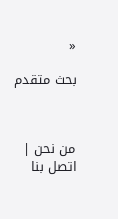«

بحث متقدم



من نحن | اتصل بنا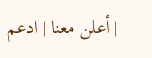| أعلن معنا | ادعم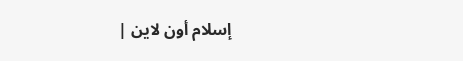إسلام أون لاين |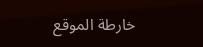خارطة الموقع